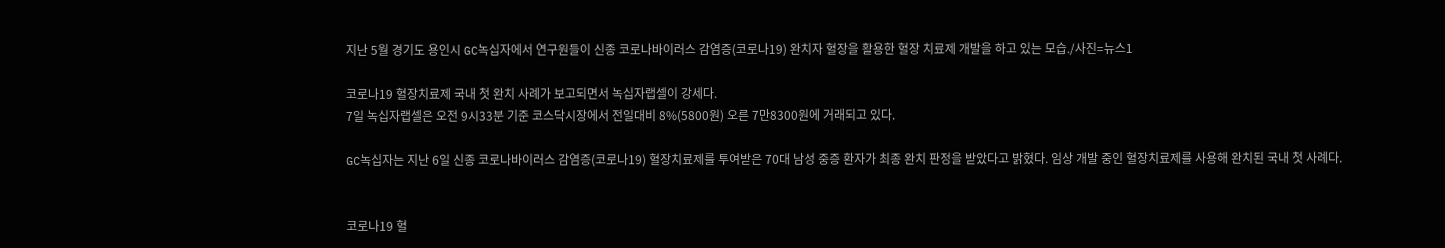지난 5월 경기도 용인시 GC녹십자에서 연구원들이 신종 코로나바이러스 감염증(코로나19) 완치자 혈장을 활용한 혈장 치료제 개발을 하고 있는 모습./사진=뉴스1

코로나19 혈장치료제 국내 첫 완치 사례가 보고되면서 녹십자랩셀이 강세다.
7일 녹십자랩셀은 오전 9시33분 기준 코스닥시장에서 전일대비 8%(5800원) 오른 7만8300원에 거래되고 있다.

GC녹십자는 지난 6일 신종 코로나바이러스 감염증(코로나19) 혈장치료제를 투여받은 70대 남성 중증 환자가 최종 완치 판정을 받았다고 밝혔다. 임상 개발 중인 혈장치료제를 사용해 완치된 국내 첫 사례다.


코로나19 혈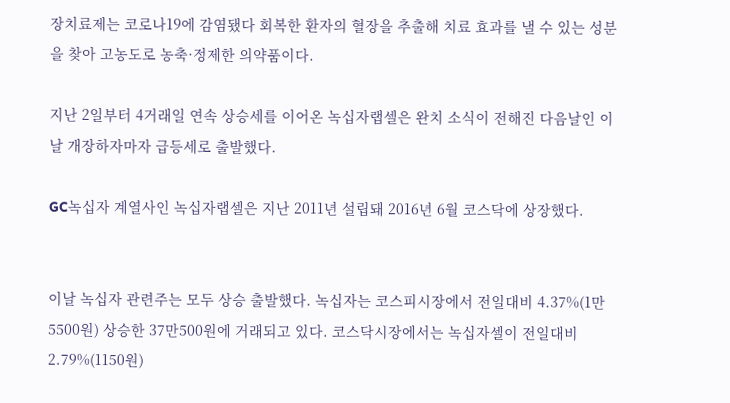장치료제는 코로나19에 감염됐다 회복한 환자의 혈장을 추출해 치료 효과를 낼 수 있는 성분을 찾아 고농도로 농축·정제한 의약품이다.

지난 2일부터 4거래일 연속 상승세를 이어온 녹십자랩셀은 완치 소식이 전해진 다음날인 이날 개장하자마자 급등세로 출발했다.

GC녹십자 계열사인 녹십자랩셀은 지난 2011년 설립돼 2016년 6월 코스닥에 상장했다.


이날 녹십자 관련주는 모두 상승 출발했다. 녹십자는 코스피시장에서 전일대비 4.37%(1만5500원) 상승한 37만500원에 거래되고 있다. 코스닥시장에서는 녹십자셀이 전일대비 2.79%(1150원)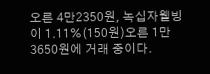오른 4만2350원, 녹십자웰빙이 1.11%(150원)오른 1만3650원에 거래 중이다.